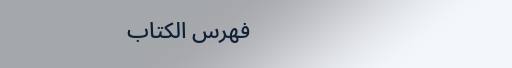فهرس الكتاب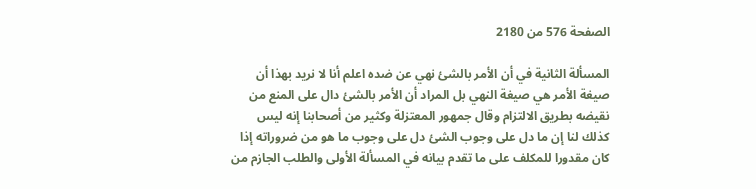الصفحة 576 من 2180

المسألة الثانية في أن الأمر بالشئ نهي عن ضده اعلم أنا لا نريد بهذا أن صيغة الأمر هي صيغة النهي بل المراد أن الأمر بالشئ دال على المنع من نقيضه بطريق الالتزام وقال جمهور المعتزلة وكثير من أصحابنا إنه ليس كذلك لنا إن ما دل على وجوب الشئ دل على وجوب ما هو من ضروراته إذا كان مقدورا للمكلف على ما تقدم بيانه في المسألة الأولى والطلب الجازم من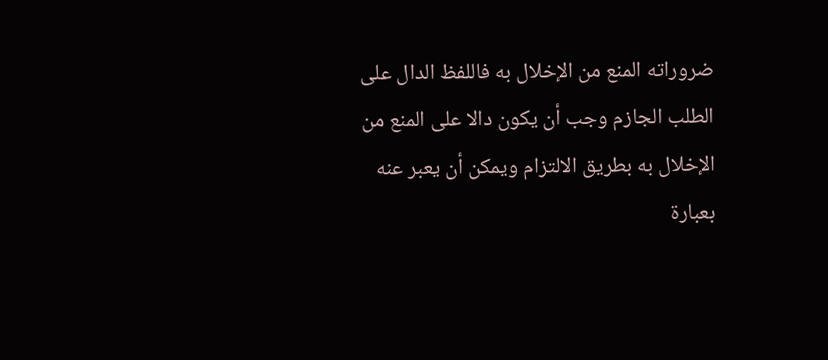ضروراته المنع من الإخلال به فاللفظ الدال على الطلب الجازم وجب أن يكون دالا على المنع من الإخلال به بطريق الالتزام ويمكن أن يعبر عنه بعبارة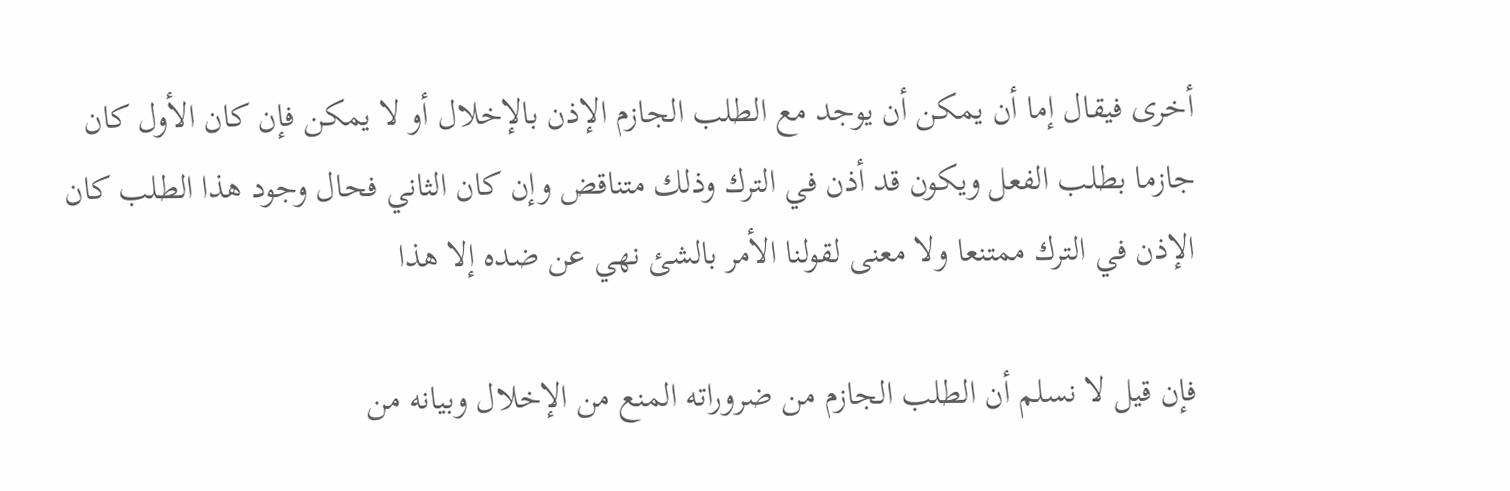أخرى فيقال إما أن يمكن أن يوجد مع الطلب الجازم الإذن بالإخلال أو لا يمكن فإن كان الأول كان جازما بطلب الفعل ويكون قد أذن في الترك وذلك متناقض وإن كان الثاني فحال وجود هذا الطلب كان الإذن في الترك ممتنعا ولا معنى لقولنا الأمر بالشئ نهي عن ضده إلا هذا

فإن قيل لا نسلم أن الطلب الجازم من ضروراته المنع من الإخلال وبيانه من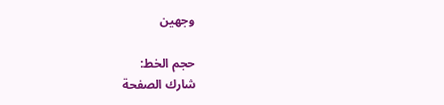وجهين

حجم الخط:
شارك الصفحة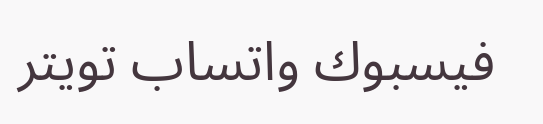فيسبوك واتساب تويتر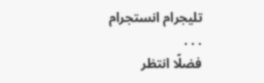تليجرام انستجرام
. . .
فضلًا انتظر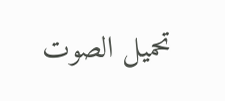تحميل الصوت